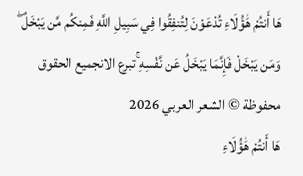هَا أَنتُمْ هَٰؤُلَاءِ تُدْعَوْنَ لِتُنفِقُوا فِي سَبِيلِ اللَّهِ فَمِنكُم مَّن يَبْخَلُ ۖ وَمَن يَبْخَلْ فَإِنَّمَا يَبْخَلُ عَن نَّفْسِهِ ۚتبرع الانجميع الحقوق محفوظة © الشعر العربي 2026
هَا أَنتُمْ هَٰؤُلَاءِ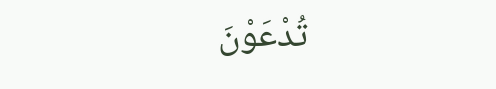تُدْعَوْنَ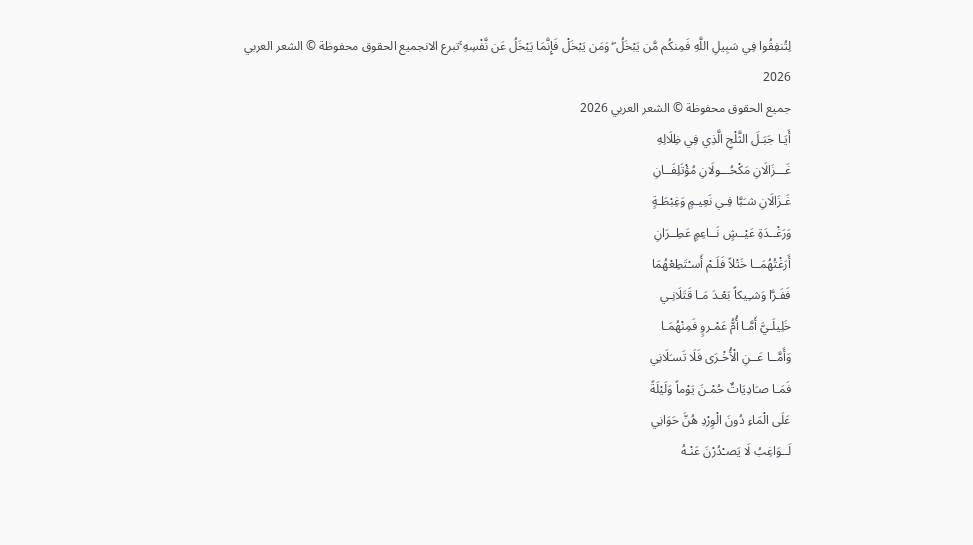لِتُنفِقُوا فِي سَبِيلِ اللَّهِ فَمِنكُم مَّن يَبْخَلُ ۖ وَمَن يَبْخَلْ فَإِنَّمَا يَبْخَلُ عَن نَّفْسِهِ ۚتبرع الانجميع الحقوق محفوظة © الشعر العربي 2026
جميع الحقوق محفوظة © الشعر العربي 2026
أَيَـا جَبَـلَ الثَّلْجِ الَّذِي فِي ظِلَالِهِ
غَـــزَالَانِ مَكْحُـــولَانِ مُؤْتَلِفَــانِ
غَـزَالَانِ شـَبَّا فِـي نَعِيـمٍ وَغِبْطَـةٍ
وَرَغْــدَةِ عَيْــشٍ نَــاعِمٍ عَطِــرَانِ
أَرَغْتُهُمَــا خَتْلاً فَلَـمْ أَسـْتَطِعْهُمَا
فَفَـرَّا وَشـِيكاً بَعْـدَ مَـا قَتَلَانِـي
خَلِيلَـيَّ أَمَّـا أُمُّ عَمْـروٍ فَمِنْهُمَـا
وَأَمَّــا عَــنِ الْأُخْـرَى فَلَا تَسـَلَانِي
فَمَـا صـَادِيَاتٌ حُمْـنَ يَوْماً وَلَيْلَةً
عَلَى الْمَاءِ دُونَ الْوِرْدِ هُنَّ حَوَانِي
لَــوَاغِبُ لَا يَصـْدُرْنَ عَنْـهُ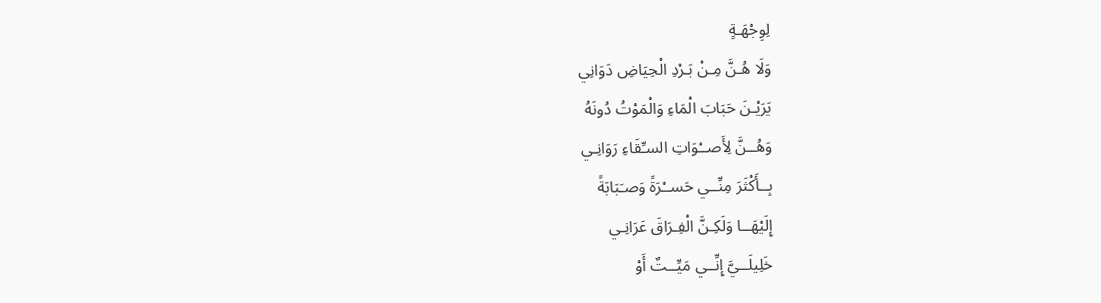لِوِجْهَـةٍ
وَلَا هُـنَّ مِـنْ بَـرْدِ الْحِيَاضِ دَوَانِي
يَرَيْـنَ حَبَابَ الْمَاءِ وَالْمَوْتُ دُونَهُ
وَهُــنَّ لِأَصــْوَاتِ السـِّقَاءِ رَوَانِـي
بِــأَكْثَرَ مِنِّــي حَســْرَةً وَصـَبَابَةً
إِلَيْهَــا وَلَكِـنَّ الْفِـرَاقَ عَرَانِـي
خَلِيلَــيَّ إِنِّــي مَيِّــتٌ أَوْ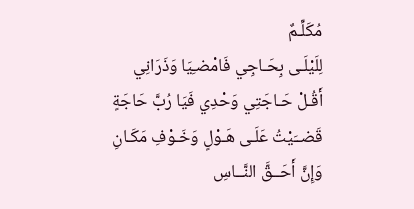مُكَلِّـمٌ
لِلَيْلَـى بِحَـاجِي فَامْضـِيَا وَذَرَانِي
أَقُـلْ حَـاجَتِي وَحْدِي فَيَا رُبَّ حَاجَةٍ
قَضــَيْتُ عَلَـى هَـوْلٍ وَخَـوْفِ مَكَـانِ
وَإِنَّ أَحَــقَّ النَّــاسِ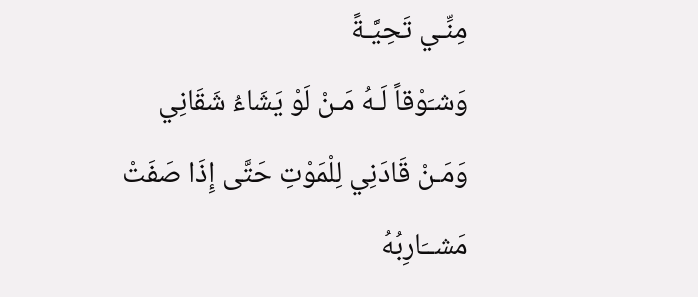مِنِّـي تَحِيَّـةً
وَشـَوْقاً لَـهُ مَـنْ لَوْ يَشَاءُ شَقَانِي
وَمَـنْ قَادَنِي لِلْمَوْتِ حَتَّى إِذَا صَفَتْ
مَشــَارِبُهُ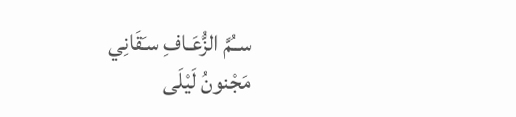ســُمَّ الزُّعَـافِ سـَقَانِي
مَجْنونُ لَيْلَى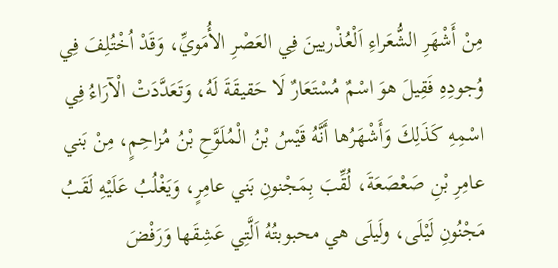مِنْ أَشْهَرِ الشُّعَراءِ اَلْعُذْريينَ فِي العَصْرِ الأُمَويِّ، وَقَدْ اُخْتُلِفَ فِي وُجودِهِ فَقِيلَ هوَ اسْمٌ مُسْتَعَارٌ لَا حَقيقَةَ لَهُ، وَتَعَدَّدَتْ الْآرَاءُ فِي اسْمِهِ كَذَلِكَ وَأَشْهَرُها أَنَّهُ قَيْسُ بْنُ الْمُلَوَّحِ بْنُ مُزاحِمٍ، مِنْ بَني عامِرِ بْنِ صَعْصَعَةَ، لُقِّبَ بِمَجْنونِ بَني عامِرٍ، وَيَغْلُبُ عَلَيْهِ لَقَبُ مَجْنُونِ لَيْلَى، ولَيلَى هي محبوبتُهُ اَلَّتِي عَشِقَها وَرَفْضَ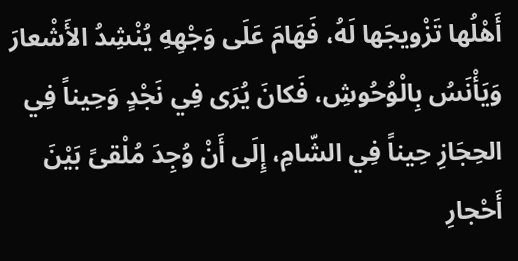أَهْلُها تَزْويجَها لَهُ، فَهَامَ عَلَى وَجْهِهِ يُنْشِدُ الأَشْعارَ وَيَأْنَسُ بِالْوُحُوشِ، فَكانَ يُرَى فِي نَجْدٍ وَحِيناً فِي الحِجَازِ حِيناً فِي الشّامِ، إِلَى أَنْ وُجِدَ مُلْقىً بَيْنَ أَحْجارِ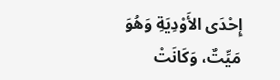إِحْدَى الأَوْدِيَةِ وَهُوَ مَيِّتٌ، وَكَانَتْ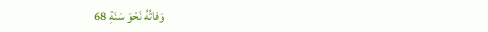وَفاتُهُ نَحْوَ سَنَةِ 68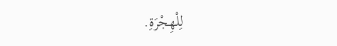لِلْهِجْرَةِ.